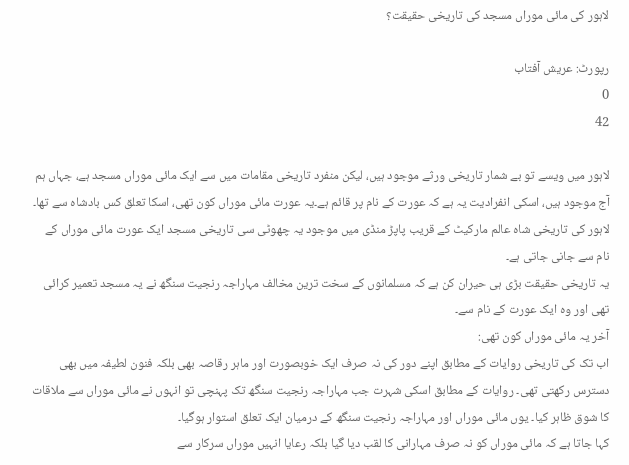لاہور کی مائی موراں مسجد کی تاریخی حقیقت؟

رپورٹ: عریش آفتاب
0
42

لاہور میں ویسے تو بے شمار تاریخی ورثے موجود ہیں، لیکن منفرد تاریخی مقامات میں سے ایک مائی موراں مسجد ہے، جہاں ہم آج موجود ہیں، اسکی انفرادیت یہ ہے کہ عورت کے نام پر قائم ہے۔یہ عورت مائی موراں کون تھی، اسکا تعلق کس بادشاہ سے تھا۔
لاہور کی تاریخی شاہ عالم مارکیٹ کے قریب پاپڑ منڈی میں موجود یہ چھوٹی سی تاریخی مسجد ایک عورت مائی موراں کے نام سے جانی جاتی ہے۔
یہ تاریخی حقیقت بڑی ہی حیران کن ہے کہ مسلمانوں کے سخت ترین مخالف مہاراجہ رنجیت سنگھ نے یہ مسجد تعمیر کرائی تھی اور وہ ایک عورت کے نام سے۔
آخر یہ مائی موراں کون تھی:
اب تک کی تاریخی روایات کے مطابق اپنے دور کی نہ صرف ایک خوبصورت اور ماہر رقاصہ بھی بلکہ فنون لطیفہ میں بھی دسترس رکھتی تھی۔ روایات کے مطابق اسکی شہرت جب مہاراجہ رنجیت سنگھ تک پہنچی تو انہوں نے مائی موراں سے ملاقات کا شوق ظاہر کیا۔ یوں مائی موراں اور مہاراجہ رنجیت سنگھ کے درمیان ایک تعلق استوار ہوگیا۔
کہا جاتا ہے کہ مائی موراں کو نہ صرف مہارانی کا لقب دیا گیا بلکہ رعایا انہیں موراں سرکار سے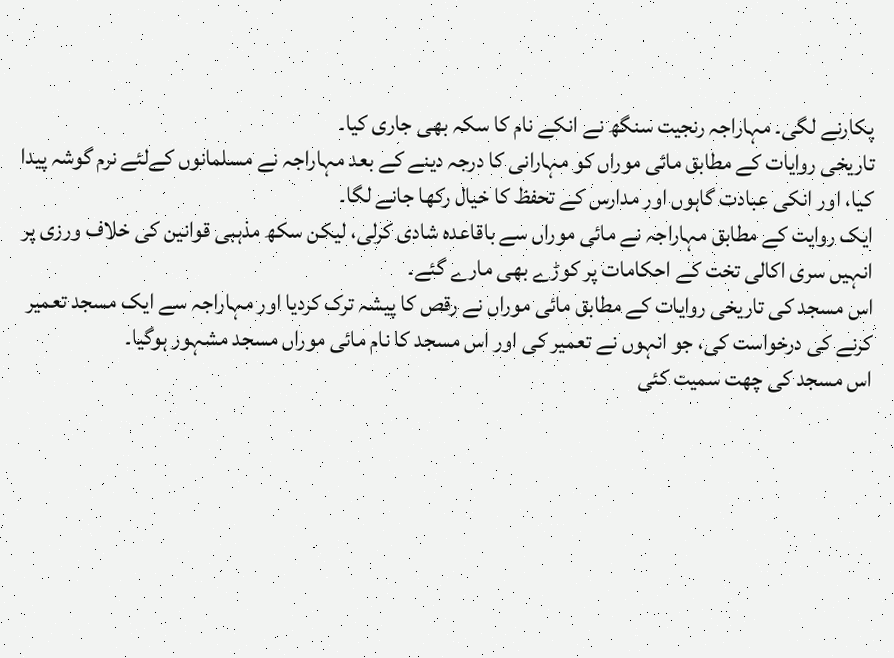پکارنے لگی۔ مہاراجہ رنجیت سنگھ نے انکے نام کا سکہ بھی جاری کیا۔
تاریخی روایات کے مطابق مائی موراں کو مہارانی کا درجہ دینے کے بعد مہاراجہ نے مسلمانوں کےلئے نرم گوشہ پیدا کیا، اور انکی عبادت گاہوں اور مدارس کے تحفظ کا خیال رکھا جانے لگا۔
ایک روایت کے مطابق مہاراجہ نے مائی موراں سے باقاعدہ شادی کرلی، لیکن سکھ مذہبی قوانین کی خلاف ورزی پر انہیں سری اکالی تخت کے احکامات پر کوڑے بھی مارے گئے۔
اس مسجد کی تاریخی روایات کے مطابق مائی موراں نے رقص کا پیشہ ترک کردیا اور مہاراجہ سے ایک مسجد تعمیر کرنے کی درخواست کی، جو انہوں نے تعمیر کی اور اس مسجد کا نام مائی موراں مسجد مشہور ہوگیا۔
اس مسجد کی چھت سمیت کئی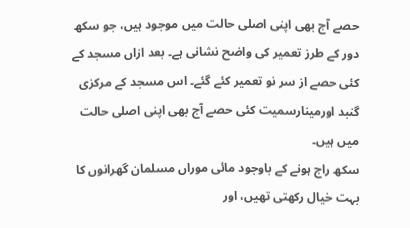حصے آج بھی اپنی اصلی حالت میں موجود ہیں، جو سکھ دور کے طرز تعمیر کی واضح نشانی ہے۔ بعد ازاں مسجد کے کئی حصے از سر نو تعمیر کئے گئے۔ اس مسجد کے مرکزی گنبد اورمینارسمیت کئی حصے آج بھی اپنی اصلی حالت میں ہیں۔
سکھ راج ہونے کے باوجود مائی موراں مسلمان گھرانوں کا بہت خیال رکھتی تھیں، اور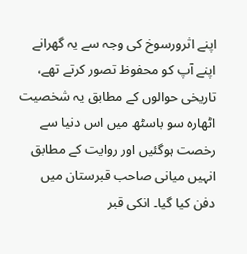اپنے اثرورسوخ کی وجہ سے یہ گھرانے اپنے آپ کو محفوظ تصور کرتے تھے، تاریخی حوالوں کے مطابق یہ شخصیت اٹھارہ سو باسٹھ میں اس دنیا سے رخصت ہوگئیں اور روایت کے مطابق انہیں میانی صاحب قبرستان میں دفن کیا گیا۔ انکی قبر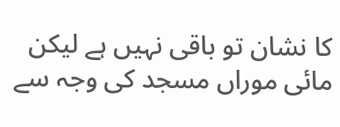کا نشان تو باقی نہیں ہے لیکن مائی موراں مسجد کی وجہ سے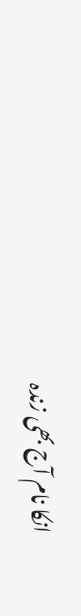انکا نام آج بھی زندہ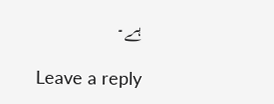ہے۔

Leave a reply